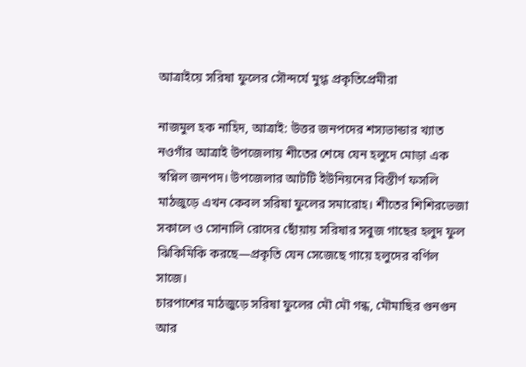আত্রাইয়ে সরিষা ফুলের সৌন্দর্যে মুগ্ধ প্রকৃতিপ্রেমীরা

নাজমুল হক নাহিদ, আত্রাই: উত্তর জনপদের শস্যভান্ডার খ্যাত নওগাঁর আত্রাই উপজেলায় শীতের শেষে যেন হলুদে মোড়া এক স্বপ্নিল জনপদ। উপজেলার আটটি ইউনিয়নের বিস্তীর্ণ ফসলি মাঠজুড়ে এখন কেবল সরিষা ফুলের সমারোহ। শীতের শিশিরভেজা সকালে ও সোনালি রোদের ছোঁয়ায় সরিষার সবুজ গাছের হলুদ ফুল ঝিকিমিকি করছে—প্রকৃতি যেন সেজেছে গায়ে হলুদের বর্ণিল সাজে।
চারপাশের মাঠজুড়ে সরিষা ফুলের মৌ মৌ গন্ধ, মৌমাছির গুনগুন আর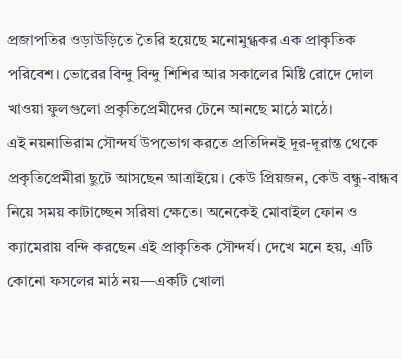প্রজাপতির ওড়াউড়িতে তৈরি হয়েছে মনোমুগ্ধকর এক প্রাকৃতিক পরিবেশ। ভোরের বিন্দু বিন্দু শিশির আর সকালের মিষ্টি রোদে দোল খাওয়া ফুলগুলো প্রকৃতিপ্রেমীদের টেনে আনছে মাঠে মাঠে।
এই নয়নাভিরাম সৌন্দর্য উপভোগ করতে প্রতিদিনই দূর-দূরান্ত থেকে প্রকৃতিপ্রেমীরা ছুটে আসছেন আত্রাইয়ে। কেউ প্রিয়জন, কেউ বন্ধু-বান্ধব নিয়ে সময় কাটাচ্ছেন সরিষা ক্ষেতে। অনেকেই মোবাইল ফোন ও ক্যামেরায় বন্দি করছেন এই প্রাকৃতিক সৌন্দর্য। দেখে মনে হয়, এটি কোনো ফসলের মাঠ নয়—একটি খোলা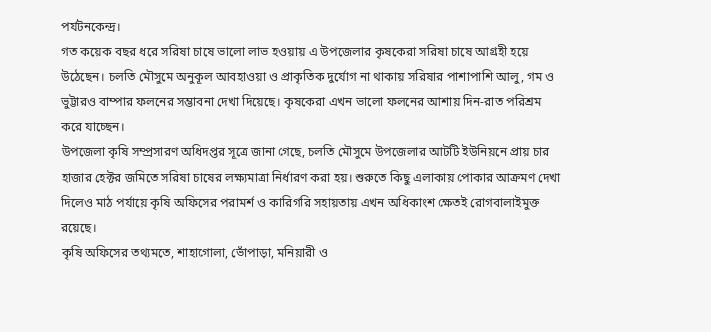পর্যটনকেন্দ্র।
গত কয়েক বছর ধরে সরিষা চাষে ভালো লাভ হওয়ায় এ উপজেলার কৃষকেরা সরিষা চাষে আগ্রহী হয়ে উঠেছেন। চলতি মৌসুমে অনুকূল আবহাওয়া ও প্রাকৃতিক দুর্যোগ না থাকায় সরিষার পাশাপাশি আলু, গম ও ভুট্টারও বাম্পার ফলনের সম্ভাবনা দেখা দিয়েছে। কৃষকেরা এখন ভালো ফলনের আশায় দিন-রাত পরিশ্রম করে যাচ্ছেন।
উপজেলা কৃষি সম্প্রসারণ অধিদপ্তর সূত্রে জানা গেছে, চলতি মৌসুমে উপজেলার আটটি ইউনিয়নে প্রায় চার হাজার হেক্টর জমিতে সরিষা চাষের লক্ষ্যমাত্রা নির্ধারণ করা হয়। শুরুতে কিছু এলাকায় পোকার আক্রমণ দেখা দিলেও মাঠ পর্যায়ে কৃষি অফিসের পরামর্শ ও কারিগরি সহায়তায় এখন অধিকাংশ ক্ষেতই রোগবালাইমুক্ত রয়েছে।
কৃষি অফিসের তথ্যমতে, শাহাগোলা, ভোঁপাড়া, মনিয়ারী ও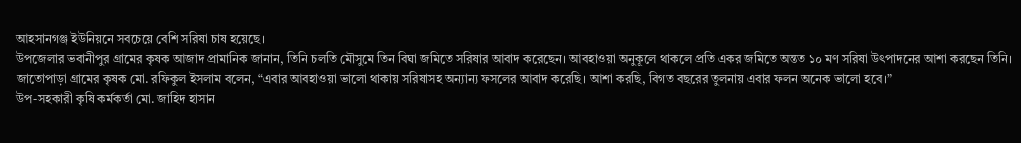আহসানগঞ্জ ইউনিয়নে সবচেয়ে বেশি সরিষা চাষ হয়েছে।
উপজেলার ভবানীপুর গ্রামের কৃষক আজাদ প্রামানিক জানান, তিনি চলতি মৌসুমে তিন বিঘা জমিতে সরিষার আবাদ করেছেন। আবহাওয়া অনুকূলে থাকলে প্রতি একর জমিতে অন্তত ১০ মণ সরিষা উৎপাদনের আশা করছেন তিনি।
জাতোপাড়া গ্রামের কৃষক মো. রফিকুল ইসলাম বলেন, “এবার আবহাওয়া ভালো থাকায় সরিষাসহ অন্যান্য ফসলের আবাদ করেছি। আশা করছি, বিগত বছরের তুলনায় এবার ফলন অনেক ভালো হবে।”
উপ-সহকারী কৃষি কর্মকর্তা মো. জাহিদ হাসান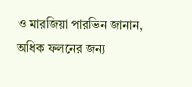ও মারজিয়া পারভিন জানান, অধিক ফলনের জন্য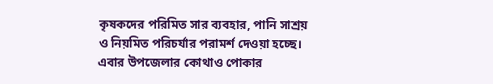কৃষকদের পরিমিত সার ব্যবহার, পানি সাশ্রয় ও নিয়মিত পরিচর্যার পরামর্শ দেওয়া হচ্ছে। এবার উপজেলার কোথাও পোকার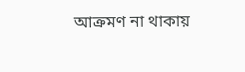আক্রমণ না থাকায়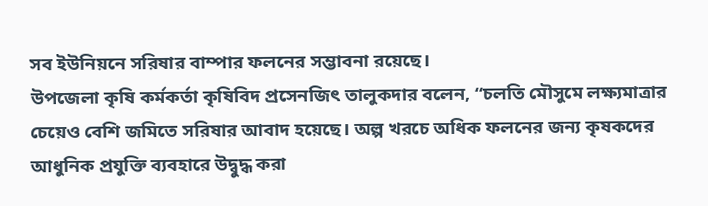সব ইউনিয়নে সরিষার বাম্পার ফলনের সম্ভাবনা রয়েছে।
উপজেলা কৃষি কর্মকর্তা কৃষিবিদ প্রসেনজিৎ তালুকদার বলেন, “চলতি মৌসুমে লক্ষ্যমাত্রার চেয়েও বেশি জমিতে সরিষার আবাদ হয়েছে। অল্প খরচে অধিক ফলনের জন্য কৃষকদের আধুনিক প্রযুক্তি ব্যবহারে উদ্বুদ্ধ করা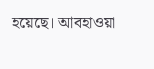হয়েছে। আবহাওয়া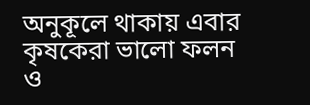অনুকূলে থাকায় এবার কৃষকেরা ভালো ফলন ও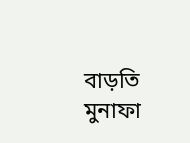বাড়তি মুনাফা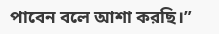পাবেন বলে আশা করছি।”